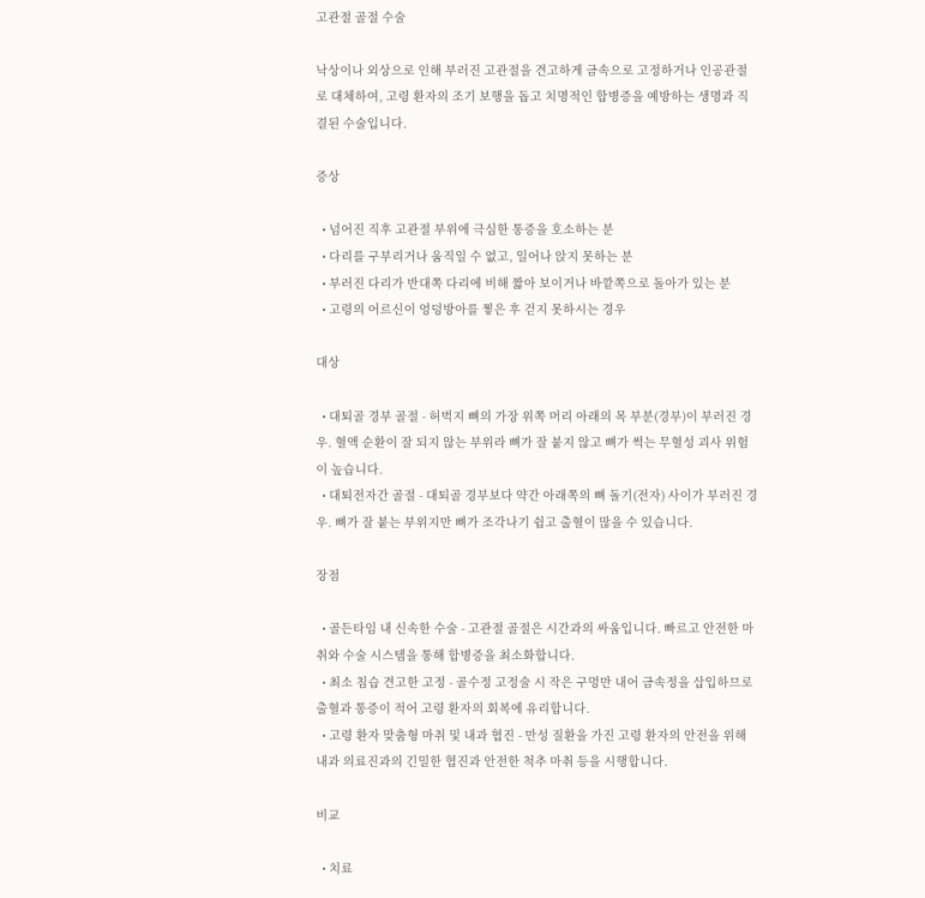고관절 골절 수술

낙상이나 외상으로 인해 부러진 고관절을 견고하게 금속으로 고정하거나 인공관절로 대체하여, 고령 환자의 조기 보행을 돕고 치명적인 합병증을 예방하는 생명과 직결된 수술입니다.

증상

  • 넘어진 직후 고관절 부위에 극심한 통증을 호소하는 분
  • 다리를 구부리거나 움직일 수 없고, 일어나 앉지 못하는 분
  • 부러진 다리가 반대쪽 다리에 비해 짧아 보이거나 바깥쪽으로 돌아가 있는 분
  • 고령의 어르신이 엉덩방아를 찧은 후 걷지 못하시는 경우

대상

  • 대퇴골 경부 골절 - 허벅지 뼈의 가장 위쪽 머리 아래의 목 부분(경부)이 부러진 경우. 혈액 순환이 잘 되지 않는 부위라 뼈가 잘 붙지 않고 뼈가 썩는 무혈성 괴사 위험이 높습니다.
  • 대퇴전자간 골절 - 대퇴골 경부보다 약간 아래쪽의 뼈 돌기(전자) 사이가 부러진 경우. 뼈가 잘 붙는 부위지만 뼈가 조각나기 쉽고 출혈이 많을 수 있습니다.

장점

  • 골든타임 내 신속한 수술 - 고관절 골절은 시간과의 싸움입니다. 빠르고 안전한 마취와 수술 시스템을 통해 합병증을 최소화합니다.
  • 최소 침습 견고한 고정 - 골수정 고정술 시 작은 구멍만 내어 금속정을 삽입하므로 출혈과 통증이 적어 고령 환자의 회복에 유리합니다.
  • 고령 환자 맞춤형 마취 및 내과 협진 - 만성 질환을 가진 고령 환자의 안전을 위해 내과 의료진과의 긴밀한 협진과 안전한 척추 마취 등을 시행합니다.

비교

  • 치료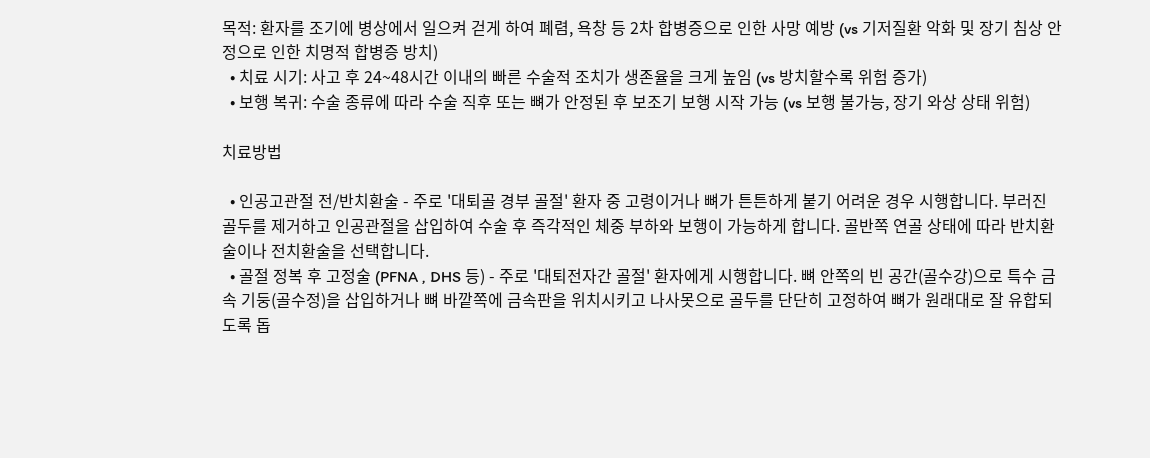목적: 환자를 조기에 병상에서 일으켜 걷게 하여 폐렴, 욕창 등 2차 합병증으로 인한 사망 예방 (vs 기저질환 악화 및 장기 침상 안정으로 인한 치명적 합병증 방치)
  • 치료 시기: 사고 후 24~48시간 이내의 빠른 수술적 조치가 생존율을 크게 높임 (vs 방치할수록 위험 증가)
  • 보행 복귀: 수술 종류에 따라 수술 직후 또는 뼈가 안정된 후 보조기 보행 시작 가능 (vs 보행 불가능, 장기 와상 상태 위험)

치료방법

  • 인공고관절 전/반치환술 - 주로 '대퇴골 경부 골절' 환자 중 고령이거나 뼈가 튼튼하게 붙기 어려운 경우 시행합니다. 부러진 골두를 제거하고 인공관절을 삽입하여 수술 후 즉각적인 체중 부하와 보행이 가능하게 합니다. 골반쪽 연골 상태에 따라 반치환술이나 전치환술을 선택합니다.
  • 골절 정복 후 고정술 (PFNA , DHS 등) - 주로 '대퇴전자간 골절' 환자에게 시행합니다. 뼈 안쪽의 빈 공간(골수강)으로 특수 금속 기둥(골수정)을 삽입하거나 뼈 바깥쪽에 금속판을 위치시키고 나사못으로 골두를 단단히 고정하여 뼈가 원래대로 잘 유합되도록 돕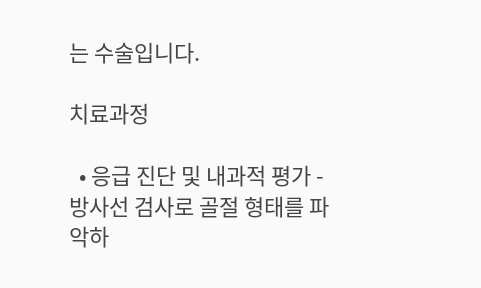는 수술입니다.

치료과정

  • 응급 진단 및 내과적 평가 - 방사선 검사로 골절 형태를 파악하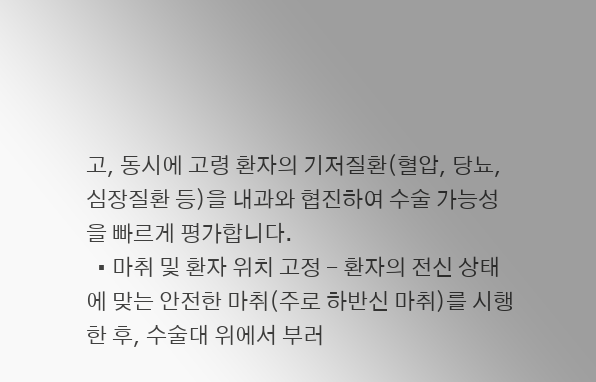고, 동시에 고령 환자의 기저질환(혈압, 당뇨, 심장질환 등)을 내과와 협진하여 수술 가능성을 빠르게 평가합니다.
  • 마취 및 환자 위치 고정 - 환자의 전신 상태에 맞는 안전한 마취(주로 하반신 마취)를 시행한 후, 수술대 위에서 부러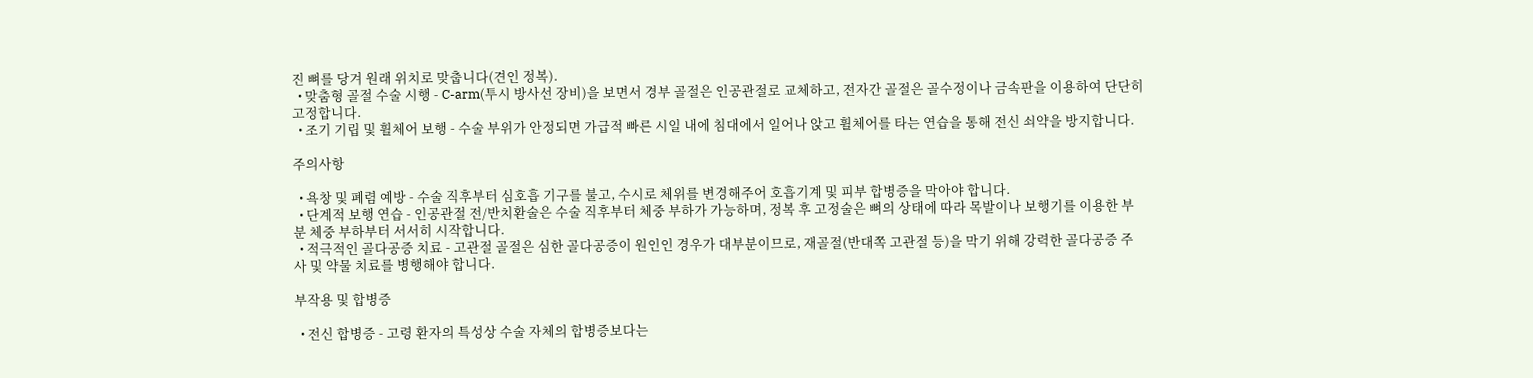진 뼈를 당겨 원래 위치로 맞춥니다(견인 정복).
  • 맞춤형 골절 수술 시행 - C-arm(투시 방사선 장비)을 보면서 경부 골절은 인공관절로 교체하고, 전자간 골절은 골수정이나 금속판을 이용하여 단단히 고정합니다.
  • 조기 기립 및 휠체어 보행 - 수술 부위가 안정되면 가급적 빠른 시일 내에 침대에서 일어나 앉고 휠체어를 타는 연습을 통해 전신 쇠약을 방지합니다.

주의사항

  • 욕창 및 폐렴 예방 - 수술 직후부터 심호흡 기구를 불고, 수시로 체위를 변경해주어 호흡기계 및 피부 합병증을 막아야 합니다.
  • 단계적 보행 연습 - 인공관절 전/반치환술은 수술 직후부터 체중 부하가 가능하며, 정복 후 고정술은 뼈의 상태에 따라 목발이나 보행기를 이용한 부분 체중 부하부터 서서히 시작합니다.
  • 적극적인 골다공증 치료 - 고관절 골절은 심한 골다공증이 원인인 경우가 대부분이므로, 재골절(반대쪽 고관절 등)을 막기 위해 강력한 골다공증 주사 및 약물 치료를 병행해야 합니다.

부작용 및 합병증

  • 전신 합병증 - 고령 환자의 특성상 수술 자체의 합병증보다는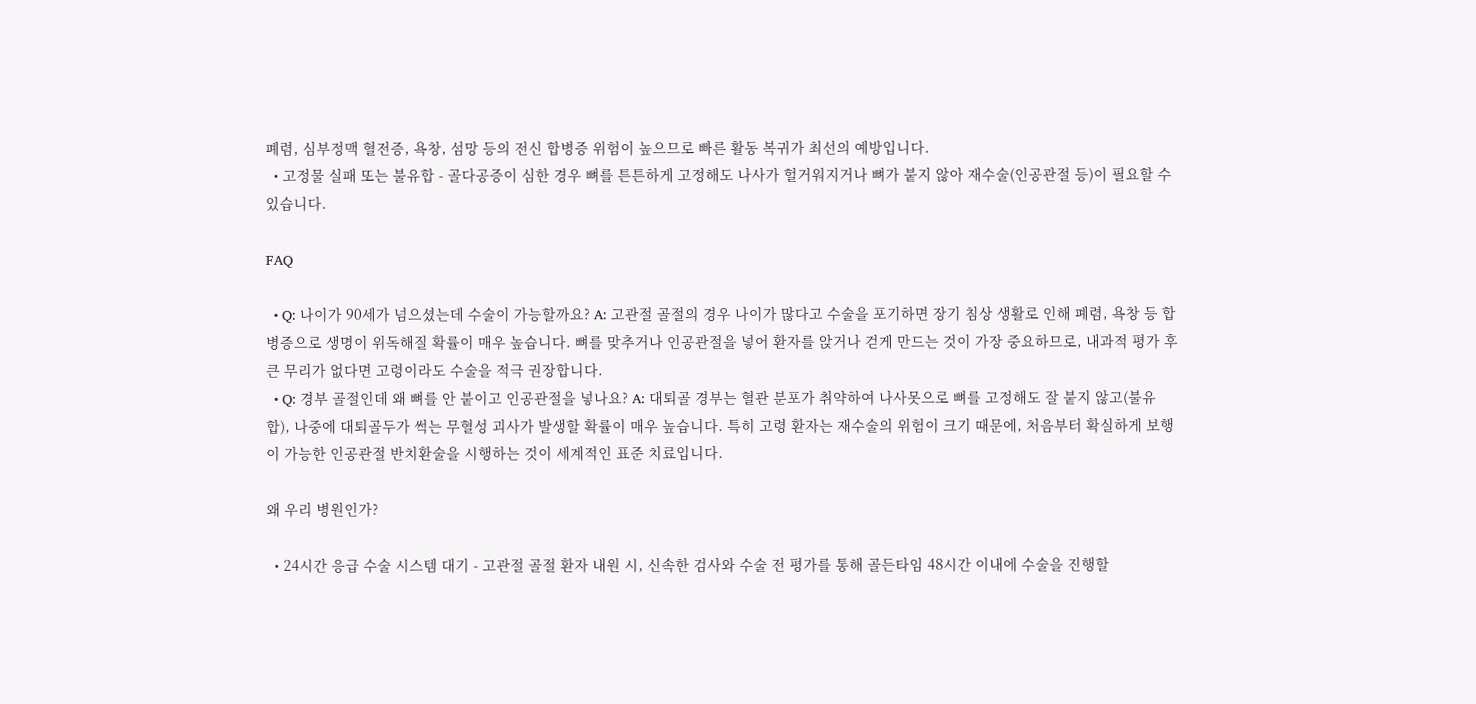폐렴, 심부정맥 혈전증, 욕창, 섬망 등의 전신 합병증 위험이 높으므로 빠른 활동 복귀가 최선의 예방입니다.
  • 고정물 실패 또는 불유합 - 골다공증이 심한 경우 뼈를 튼튼하게 고정해도 나사가 헐거워지거나 뼈가 붙지 않아 재수술(인공관절 등)이 필요할 수 있습니다.

FAQ

  • Q: 나이가 90세가 넘으셨는데 수술이 가능할까요? A: 고관절 골절의 경우 나이가 많다고 수술을 포기하면 장기 침상 생활로 인해 폐렴, 욕창 등 합병증으로 생명이 위독해질 확률이 매우 높습니다. 뼈를 맞추거나 인공관절을 넣어 환자를 앉거나 걷게 만드는 것이 가장 중요하므로, 내과적 평가 후 큰 무리가 없다면 고령이라도 수술을 적극 권장합니다.
  • Q: 경부 골절인데 왜 뼈를 안 붙이고 인공관절을 넣나요? A: 대퇴골 경부는 혈관 분포가 취약하여 나사못으로 뼈를 고정해도 잘 붙지 않고(불유합), 나중에 대퇴골두가 썩는 무혈성 괴사가 발생할 확률이 매우 높습니다. 특히 고령 환자는 재수술의 위험이 크기 때문에, 처음부터 확실하게 보행이 가능한 인공관절 반치환술을 시행하는 것이 세계적인 표준 치료입니다.

왜 우리 병원인가?

  • 24시간 응급 수술 시스템 대기 - 고관절 골절 환자 내원 시, 신속한 검사와 수술 전 평가를 통해 골든타임 48시간 이내에 수술을 진행할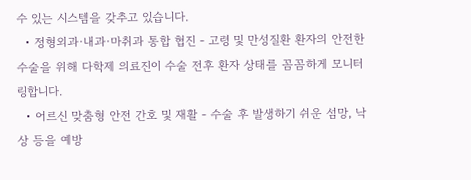수 있는 시스템을 갖추고 있습니다.
  • 정형외과·내과·마취과 통합 협진 - 고령 및 만성질환 환자의 안전한 수술을 위해 다학제 의료진이 수술 전후 환자 상태를 꼼꼼하게 모니터링합니다.
  • 어르신 맞춤형 안전 간호 및 재활 - 수술 후 발생하기 쉬운 섬망, 낙상 등을 예방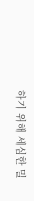하기 위해 세심한 밀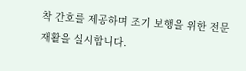착 간호를 제공하며 조기 보행을 위한 전문 재활을 실시합니다.